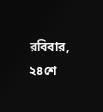রবিবার, ২৪শে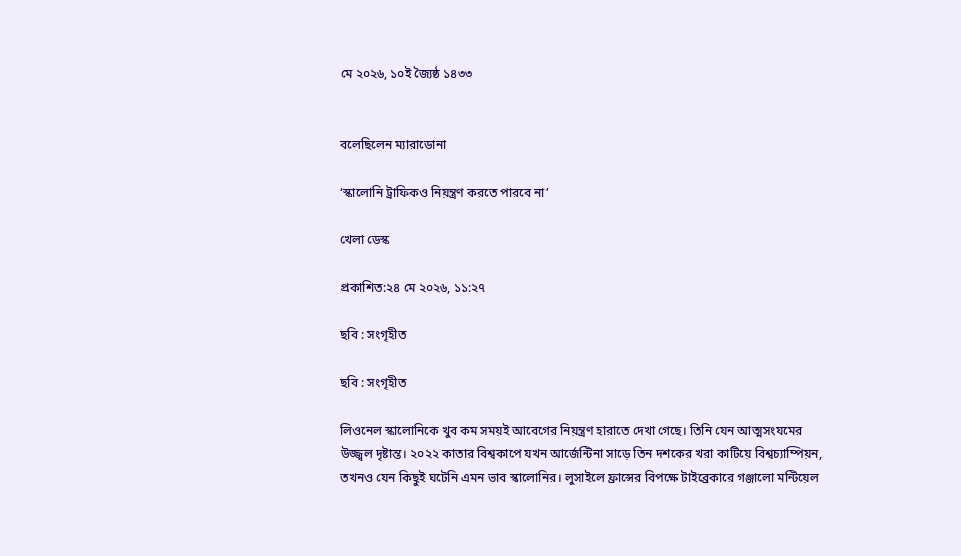মে ২০২৬, ১০ই জ্যৈষ্ঠ ১৪৩৩


বলেছিলেন ম্যারাডোনা

‘স্কালোনি ট্রাফিকও নিয়ন্ত্রণ করতে পারবে না’

খেলা ডেস্ক

প্রকাশিত:২৪ মে ২০২৬, ১১:২৭

ছবি ‍: সংগৃহীত

ছবি ‍: সংগৃহীত

লিওনেল স্কালোনিকে খুব কম সময়ই আবেগের নিয়ন্ত্রণ হারাতে দেখা গেছে। তিনি যেন আত্মসংযমের উজ্জ্বল দৃষ্টান্ত। ২০২২ কাতার বিশ্বকাপে যখন আর্জেন্টিনা সাড়ে তিন দশকের খরা কাটিয়ে বিশ্বচ্যাম্পিয়ন, তখনও যেন কিছুই ঘটেনি এমন ভাব স্কালোনির। লুসাইলে ফ্রান্সের বিপক্ষে টাইব্রেকারে গঞ্জালো মন্টিয়েল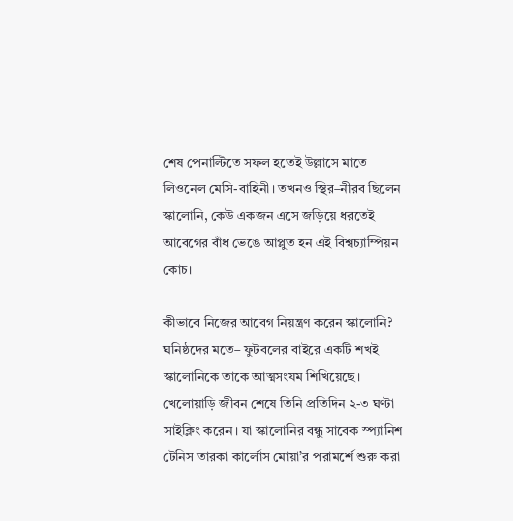শেষ পেনাল্টিতে সফল হতেই উল্লাসে মাতে লিওনেল মেসি-বাহিনী। তখনও স্থির–নীরব ছিলেন স্কালোনি, কেউ একজন এসে জড়িয়ে ধরতেই আবেগের বাঁধ ভেঙে আপ্লুত হন এই বিশ্বচ্যাম্পিয়ন কোচ।

কীভাবে নিজের আবেগ নিয়ন্ত্রণ করেন স্কালোনি? ঘনিষ্ঠদের মতে– ফুটবলের বাইরে একটি শখই স্কালোনিকে তাকে আত্মসংযম শিখিয়েছে। খেলোয়াড়ি জীবন শেষে তিনি প্রতিদিন ২-৩ ঘণ্টা সাইক্লিং করেন। যা স্কালোনির বন্ধু সাবেক স্প্যানিশ টেনিস তারকা কার্লোস মোয়া’র পরামর্শে শুরু করা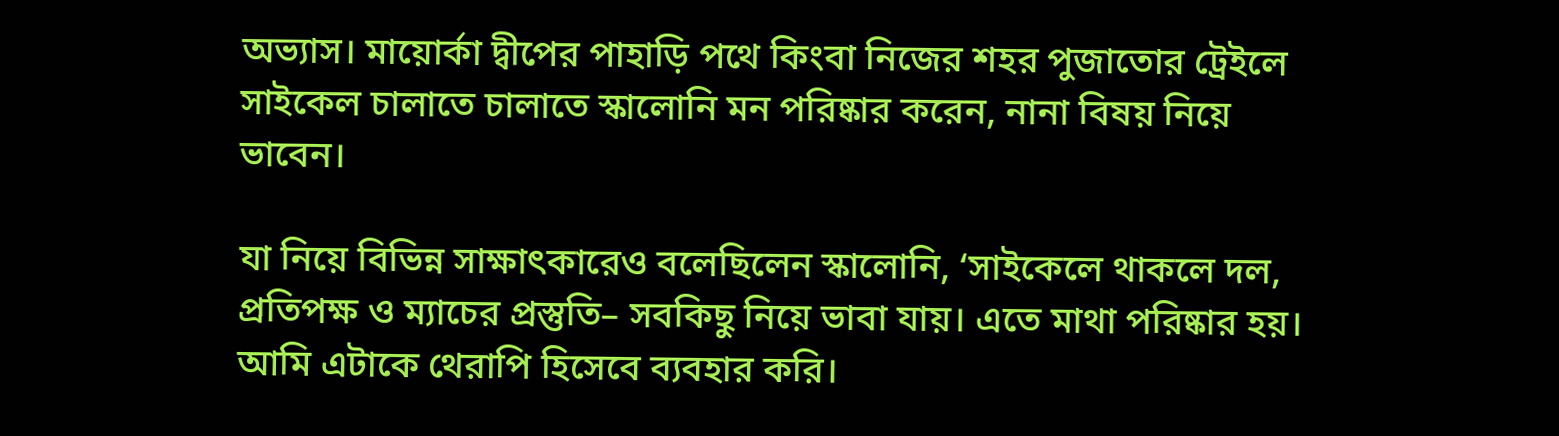অভ্যাস। মায়োর্কা দ্বীপের পাহাড়ি পথে কিংবা নিজের শহর পুজাতোর ট্রেইলে সাইকেল চালাতে চালাতে স্কালোনি মন পরিষ্কার করেন, নানা বিষয় নিয়ে ভাবেন।

যা নিয়ে বিভিন্ন সাক্ষাৎকারেও বলেছিলেন স্কালোনি, ‘সাইকেলে থাকলে দল, প্রতিপক্ষ ও ম্যাচের প্রস্তুতি– সবকিছু নিয়ে ভাবা যায়। এতে মাথা পরিষ্কার হয়। আমি এটাকে থেরাপি হিসেবে ব্যবহার করি।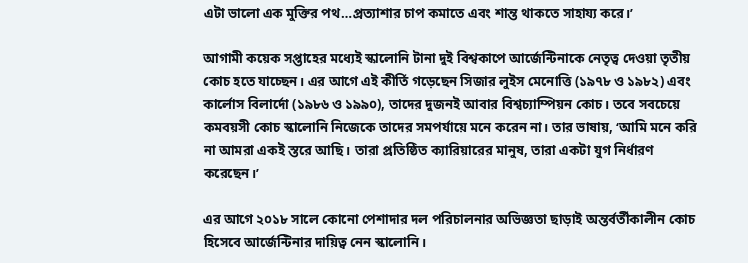এটা ভালো এক মুক্তির পথ…প্রত্যাশার চাপ কমাতে এবং শান্ত থাকতে সাহায্য করে।’

আগামী কয়েক সপ্তাহের মধ্যেই স্কালোনি টানা দুই বিশ্বকাপে আর্জেন্টিনাকে নেতৃত্ব দেওয়া তৃতীয় কোচ হতে যাচ্ছেন। এর আগে এই কীর্তি গড়েছেন সিজার লুইস মেনোত্তি (১৯৭৮ ও ১৯৮২) এবং কার্লোস বিলার্দো (১৯৮৬ ও ১৯৯০), তাদের দুজনই আবার বিশ্বচ্যাম্পিয়ন কোচ। তবে সবচেয়ে কমবয়সী কোচ স্কালোনি নিজেকে তাদের সমপর্যায়ে মনে করেন না। তার ভাষায়, ‘আমি মনে করি না আমরা একই স্তরে আছি। তারা প্রতিষ্ঠিত ক্যারিয়ারের মানুষ, তারা একটা যুগ নির্ধারণ করেছেন।’

এর আগে ২০১৮ সালে কোনো পেশাদার দল পরিচালনার অভিজ্ঞতা ছাড়াই অন্তর্বর্তীকালীন কোচ হিসেবে আর্জেন্টিনার দায়িত্ব নেন স্কালোনি।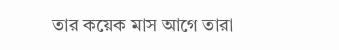তার কয়েক মাস আগে তারা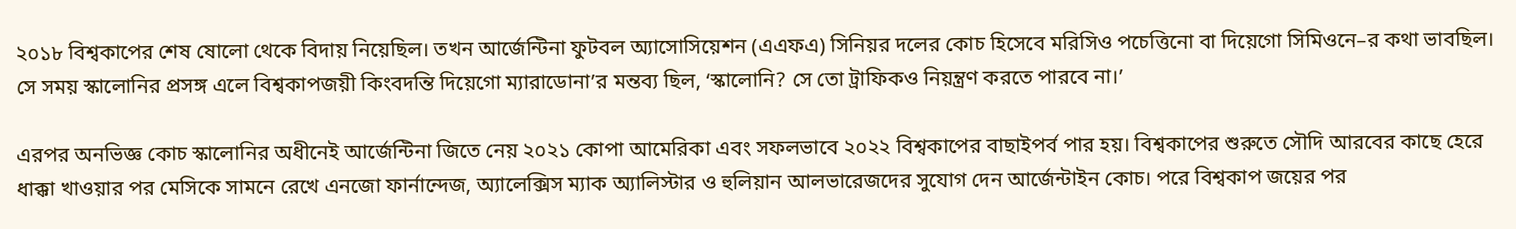২০১৮ বিশ্বকাপের শেষ ষোলো থেকে বিদায় নিয়েছিল। তখন আর্জেন্টিনা ফুটবল অ্যাসোসিয়েশন (এএফএ) সিনিয়র দলের কোচ হিসেবে মরিসিও পচেত্তিনো বা দিয়েগো সিমিওনে–র কথা ভাবছিল। সে সময় স্কালোনির প্রসঙ্গ এলে বিশ্বকাপজয়ী কিংবদন্তি দিয়েগো ম্যারাডোনা’র মন্তব্য ছিল, ‘স্কালোনি? সে তো ট্রাফিকও নিয়ন্ত্রণ করতে পারবে না।’

এরপর অনভিজ্ঞ কোচ স্কালোনির অধীনেই আর্জেন্টিনা জিতে নেয় ২০২১ কোপা আমেরিকা এবং সফলভাবে ২০২২ বিশ্বকাপের বাছাইপর্ব পার হয়। বিশ্বকাপের শুরুতে সৌদি আরবের কাছে হেরে ধাক্কা খাওয়ার পর মেসিকে সামনে রেখে এনজো ফার্নান্দেজ, অ্যালেক্সিস ম্যাক অ্যালিস্টার ও হুলিয়ান আলভারেজদের সুযোগ দেন আর্জেন্টাইন কোচ। পরে বিশ্বকাপ জয়ের পর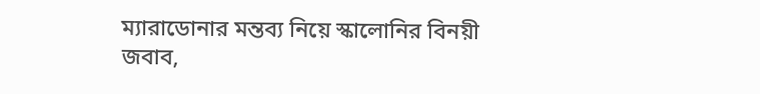ম্যারাডোনার মন্তব্য নিয়ে স্কালোনির বিনয়ী জবাব,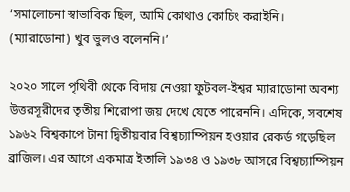‘সমালোচনা স্বাভাবিক ছিল, আমি কোথাও কোচিং করাইনি। (ম্যারাডোনা) খুব ভুলও বলেননি।’

২০২০ সালে পৃথিবী থেকে বিদায় নেওয়া ফুটবল-ইশ্বর ম্যারাডোনা অবশ্য উত্তরসূরীদের তৃতীয় শিরোপা জয় দেখে যেতে পারেননি। এদিকে, সবশেষ ১৯৬২ বিশ্বকাপে টানা দ্বিতীয়বার বিশ্বচ্যাম্পিয়ন হওয়ার রেকর্ড গড়েছিল ব্রাজিল। এর আগে একমাত্র ইতালি ১৯৩৪ ও ১৯৩৮ আসরে বিশ্বচ্যাম্পিয়ন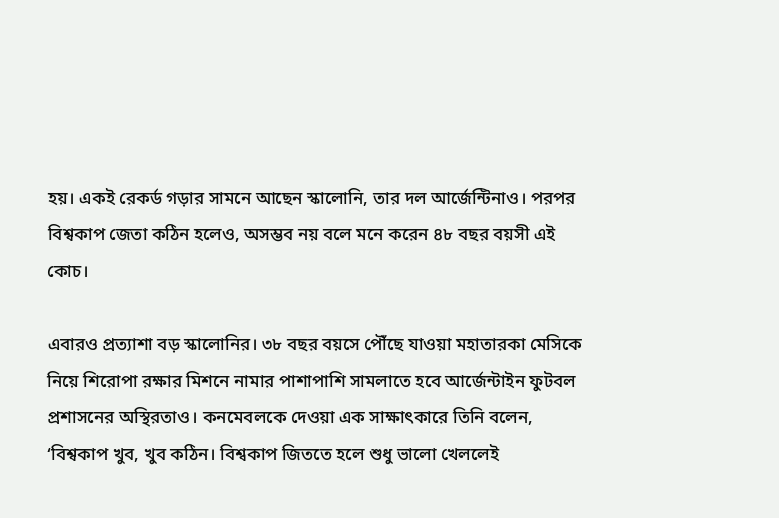হয়। একই রেকর্ড গড়ার সামনে আছেন স্কালোনি, তার দল আর্জেন্টিনাও। পরপর বিশ্বকাপ জেতা কঠিন হলেও, অসম্ভব নয় বলে মনে করেন ৪৮ বছর বয়সী এই কোচ।

এবারও প্রত্যাশা বড় স্কালোনির। ৩৮ বছর বয়সে পৌঁছে যাওয়া মহাতারকা মেসিকে নিয়ে শিরোপা রক্ষার মিশনে নামার পাশাপাশি সামলাতে হবে আর্জেন্টাইন ফুটবল প্রশাসনের অস্থিরতাও। কনমেবলকে দেওয়া এক সাক্ষাৎকারে তিনি বলেন, ‘বিশ্বকাপ খুব, খুব কঠিন। বিশ্বকাপ জিততে হলে শুধু ভালো খেললেই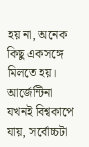হয় না, অনেক কিছু একসঙ্গে মিলতে হয়। আর্জেন্টিনা যখনই বিশ্বকাপে যায়, সর্বোচ্চটা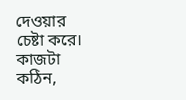দেওয়ার চেষ্টা করে। কাজটা কঠিন,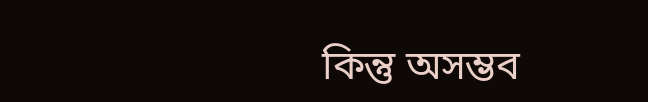কিন্তু অসম্ভব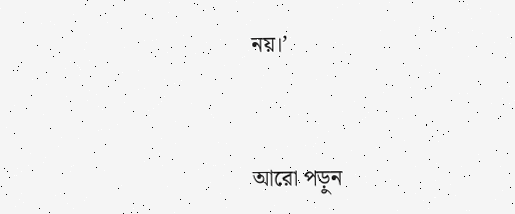নয়।’



আরো পড়ুন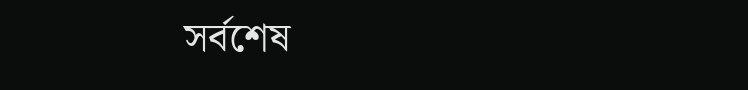সর্বশেষ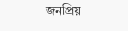জনপ্রিয়